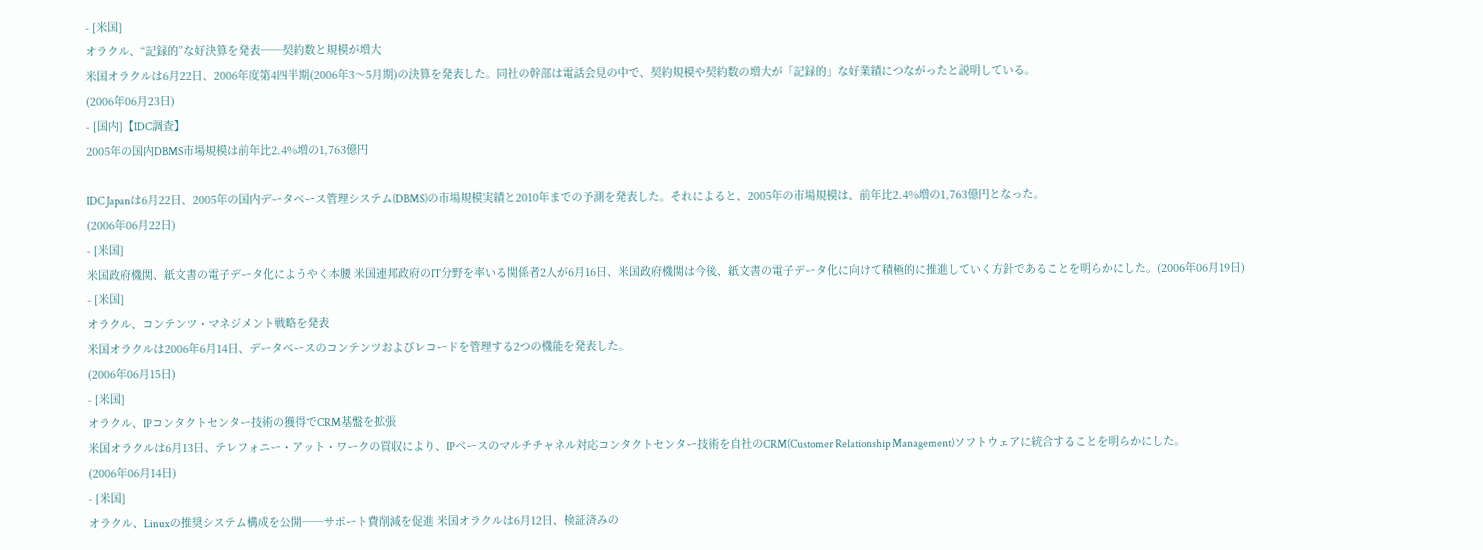- [米国]
オラクル、“記録的”な好決算を発表──契約数と規模が増大
米国オラクルは6月22日、2006年度第4四半期(2006年3〜5月期)の決算を発表した。同社の幹部は電話会見の中で、契約規模や契約数の増大が「記録的」な好業績につながったと説明している。
(2006年06月23日)
- [国内]【IDC調査】
2005年の国内DBMS市場規模は前年比2.4%増の1,763億円

IDC Japanは6月22日、2005年の国内データベース管理システム(DBMS)の市場規模実績と2010年までの予測を発表した。それによると、2005年の市場規模は、前年比2.4%増の1,763億円となった。
(2006年06月22日)
- [米国]
米国政府機関、紙文書の電子データ化にようやく本腰 米国連邦政府のIT分野を率いる関係者2人が6月16日、米国政府機関は今後、紙文書の電子データ化に向けて積極的に推進していく方針であることを明らかにした。(2006年06月19日)
- [米国]
オラクル、コンテンツ・マネジメント戦略を発表
米国オラクルは2006年6月14日、データベースのコンテンツおよびレコードを管理する2つの機能を発表した。
(2006年06月15日)
- [米国]
オラクル、IPコンタクトセンター技術の獲得でCRM基盤を拡張
米国オラクルは6月13日、テレフォニー・アット・ワークの買収により、IPベースのマルチチャネル対応コンタクトセンター技術を自社のCRM(Customer Relationship Management)ソフトウェアに統合することを明らかにした。
(2006年06月14日)
- [米国]
オラクル、Linuxの推奨システム構成を公開──サポート費削減を促進 米国オラクルは6月12日、検証済みの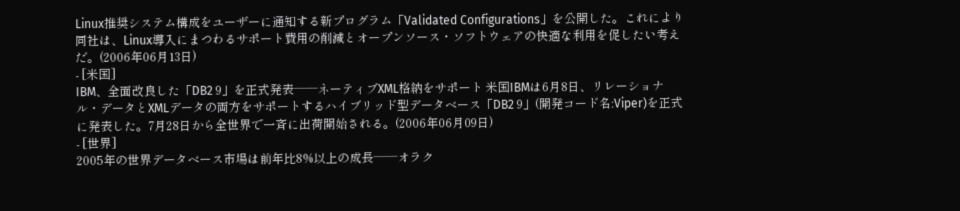Linux推奨システム構成をユーザーに通知する新プログラム「Validated Configurations」を公開した。これにより同社は、Linux導入にまつわるサポート費用の削減とオープンソース・ソフトウェアの快適な利用を促したい考えだ。(2006年06月13日)
- [米国]
IBM、全面改良した「DB2 9」を正式発表──ネーティブXML格納をサポート 米国IBMは6月8日、リレーショナル・データとXMLデータの両方をサポートするハイブリッド型データベース「DB2 9」(開発コード名:Viper)を正式に発表した。7月28日から全世界で一斉に出荷開始される。(2006年06月09日)
- [世界]
2005年の世界データベース市場は前年比8%以上の成長──オラク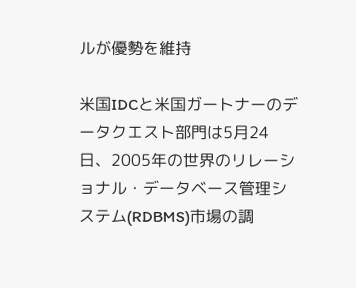ルが優勢を維持

米国IDCと米国ガートナーのデータクエスト部門は5月24日、2005年の世界のリレーショナル・データベース管理システム(RDBMS)市場の調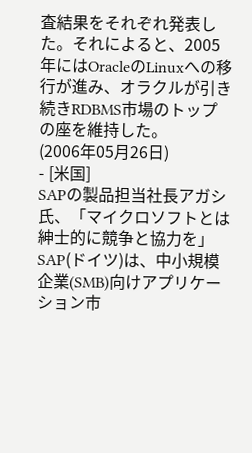査結果をそれぞれ発表した。それによると、2005年にはOracleのLinuxへの移行が進み、オラクルが引き続きRDBMS市場のトップの座を維持した。
(2006年05月26日)
- [米国]
SAPの製品担当社長アガシ氏、「マイクロソフトとは紳士的に競争と協力を」
SAP(ドイツ)は、中小規模企業(SMB)向けアプリケーション市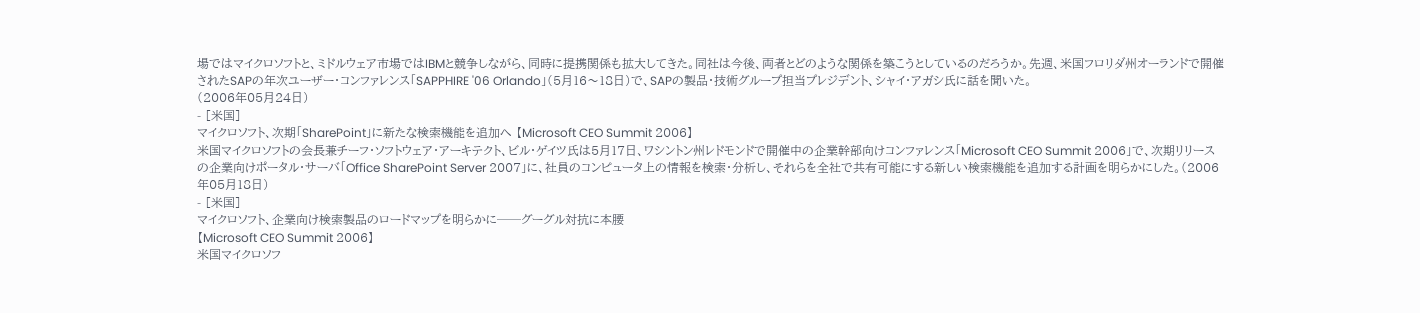場ではマイクロソフトと、ミドルウェア市場ではIBMと競争しながら、同時に提携関係も拡大してきた。同社は今後、両者とどのような関係を築こうとしているのだろうか。先週、米国フロリダ州オーランドで開催されたSAPの年次ユーザー・コンファレンス「SAPPHIRE '06 Orlando」(5月16〜18日)で、SAPの製品・技術グループ担当プレジデント、シャイ・アガシ氏に話を聞いた。
(2006年05月24日)
- [米国]
マイクロソフト、次期「SharePoint」に新たな検索機能を追加へ 【Microsoft CEO Summit 2006】
米国マイクロソフトの会長兼チーフ・ソフトウェア・アーキテクト、ビル・ゲイツ氏は5月17日、ワシントン州レドモンドで開催中の企業幹部向けコンファレンス「Microsoft CEO Summit 2006」で、次期リリースの企業向けポータル・サーバ「Office SharePoint Server 2007」に、社員のコンピュータ上の情報を検索・分析し、それらを全社で共有可能にする新しい検索機能を追加する計画を明らかにした。(2006年05月18日)
- [米国]
マイクロソフト、企業向け検索製品のロードマップを明らかに──グーグル対抗に本腰
【Microsoft CEO Summit 2006】
米国マイクロソフ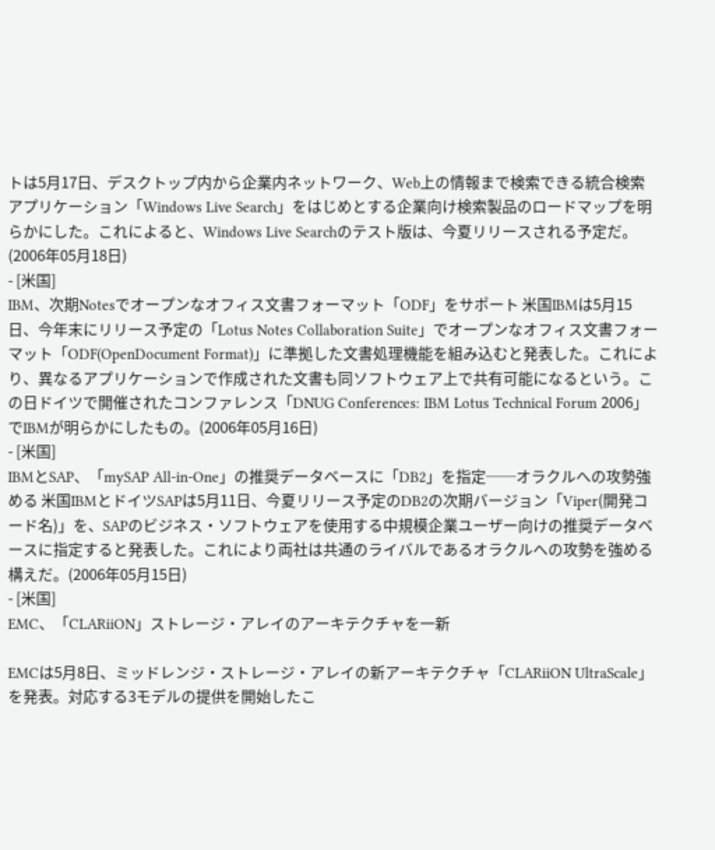トは5月17日、デスクトップ内から企業内ネットワーク、Web上の情報まで検索できる統合検索アプリケーション「Windows Live Search」をはじめとする企業向け検索製品のロードマップを明らかにした。これによると、Windows Live Searchのテスト版は、今夏リリースされる予定だ。(2006年05月18日)
- [米国]
IBM、次期Notesでオープンなオフィス文書フォーマット「ODF」をサポート 米国IBMは5月15日、今年末にリリース予定の「Lotus Notes Collaboration Suite」でオープンなオフィス文書フォーマット「ODF(OpenDocument Format)」に準拠した文書処理機能を組み込むと発表した。これにより、異なるアプリケーションで作成された文書も同ソフトウェア上で共有可能になるという。この日ドイツで開催されたコンファレンス「DNUG Conferences: IBM Lotus Technical Forum 2006」でIBMが明らかにしたもの。(2006年05月16日)
- [米国]
IBMとSAP、「mySAP All-in-One」の推奨データベースに「DB2」を指定──オラクルへの攻勢強める 米国IBMとドイツSAPは5月11日、今夏リリース予定のDB2の次期バージョン「Viper(開発コード名)」を、SAPのビジネス・ソフトウェアを使用する中規模企業ユーザー向けの推奨データベースに指定すると発表した。これにより両社は共通のライバルであるオラクルへの攻勢を強める構えだ。(2006年05月15日)
- [米国]
EMC、「CLARiiON」ストレージ・アレイのアーキテクチャを一新

EMCは5月8日、ミッドレンジ・ストレージ・アレイの新アーキテクチャ「CLARiiON UltraScale」を発表。対応する3モデルの提供を開始したこ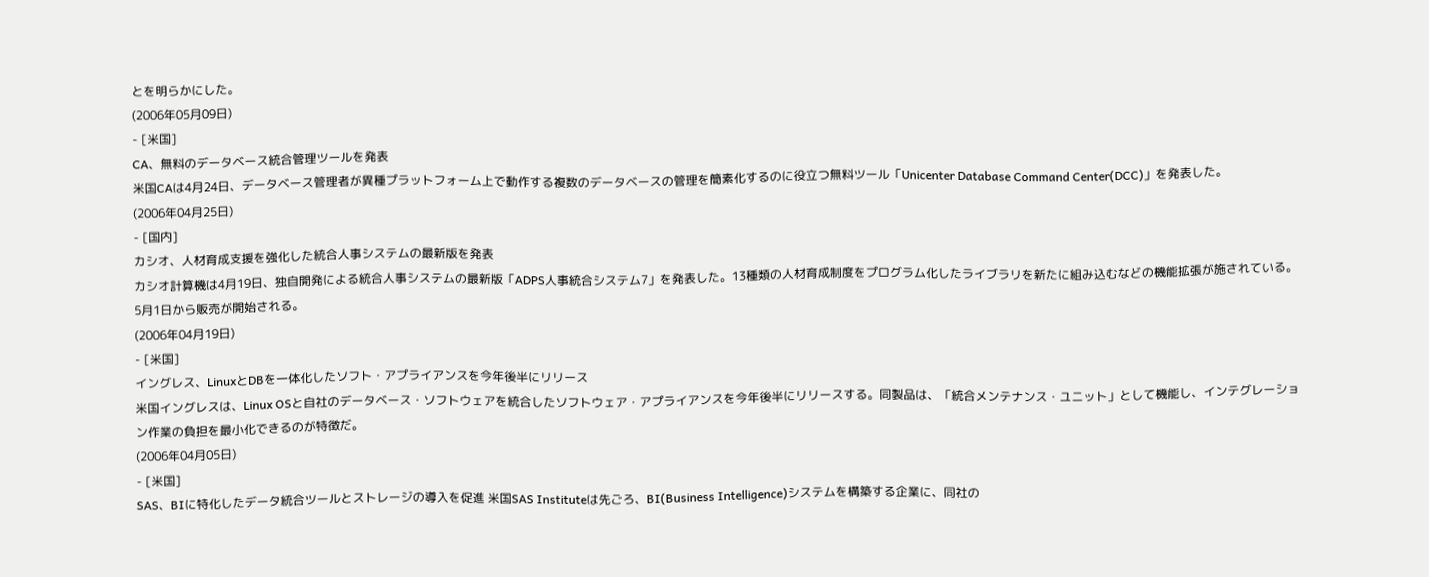とを明らかにした。
(2006年05月09日)
- [米国]
CA、無料のデータベース統合管理ツールを発表
米国CAは4月24日、データベース管理者が異種プラットフォーム上で動作する複数のデータベースの管理を簡素化するのに役立つ無料ツール「Unicenter Database Command Center(DCC)」を発表した。
(2006年04月25日)
- [国内]
カシオ、人材育成支援を強化した統合人事システムの最新版を発表
カシオ計算機は4月19日、独自開発による統合人事システムの最新版「ADPS人事統合システム7」を発表した。13種類の人材育成制度をプログラム化したライブラリを新たに組み込むなどの機能拡張が施されている。5月1日から販売が開始される。
(2006年04月19日)
- [米国]
イングレス、LinuxとDBを一体化したソフト・アプライアンスを今年後半にリリース
米国イングレスは、Linux OSと自社のデータベース・ソフトウェアを統合したソフトウェア・アプライアンスを今年後半にリリースする。同製品は、「統合メンテナンス・ユニット」として機能し、インテグレーション作業の負担を最小化できるのが特徴だ。
(2006年04月05日)
- [米国]
SAS、BIに特化したデータ統合ツールとストレージの導入を促進 米国SAS Instituteは先ごろ、BI(Business Intelligence)システムを構築する企業に、同社の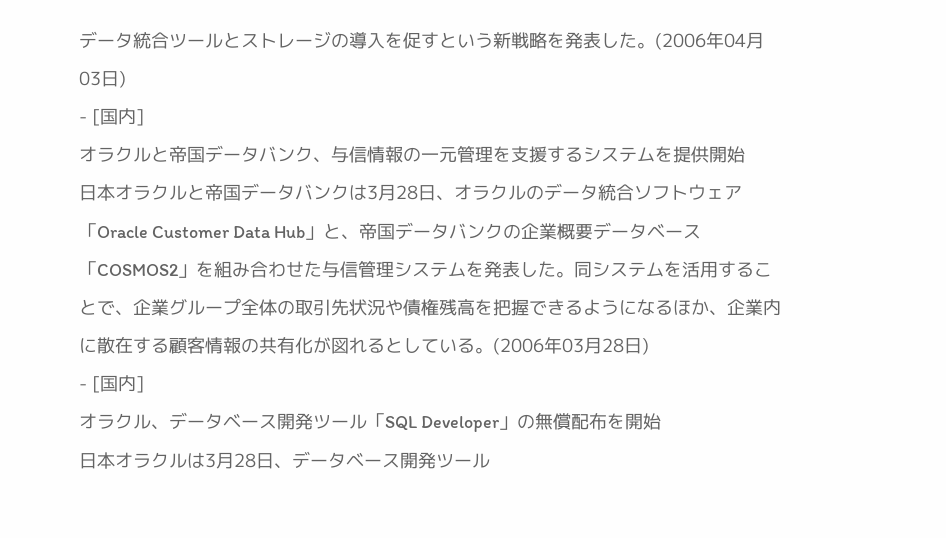データ統合ツールとストレージの導入を促すという新戦略を発表した。(2006年04月03日)
- [国内]
オラクルと帝国データバンク、与信情報の一元管理を支援するシステムを提供開始
日本オラクルと帝国データバンクは3月28日、オラクルのデータ統合ソフトウェア「Oracle Customer Data Hub」と、帝国データバンクの企業概要データベース「COSMOS2」を組み合わせた与信管理システムを発表した。同システムを活用することで、企業グループ全体の取引先状況や債権残高を把握できるようになるほか、企業内に散在する顧客情報の共有化が図れるとしている。(2006年03月28日)
- [国内]
オラクル、データベース開発ツール「SQL Developer」の無償配布を開始
日本オラクルは3月28日、データベース開発ツール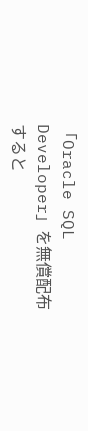「Oracle SQL Developer」を無償配布すると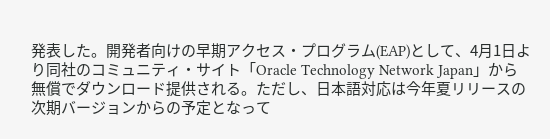発表した。開発者向けの早期アクセス・プログラム(EAP)として、4月1日より同社のコミュニティ・サイト「Oracle Technology Network Japan」から無償でダウンロード提供される。ただし、日本語対応は今年夏リリースの次期バージョンからの予定となって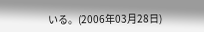いる。(2006年03月28日)